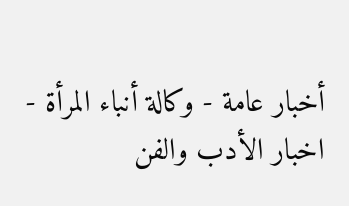أخبار عامة - وكالة أنباء المرأة - اخبار الأدب والفن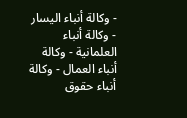- وكالة أنباء اليسار - وكالة أنباء العلمانية - وكالة أنباء العمال - وكالة أنباء حقوق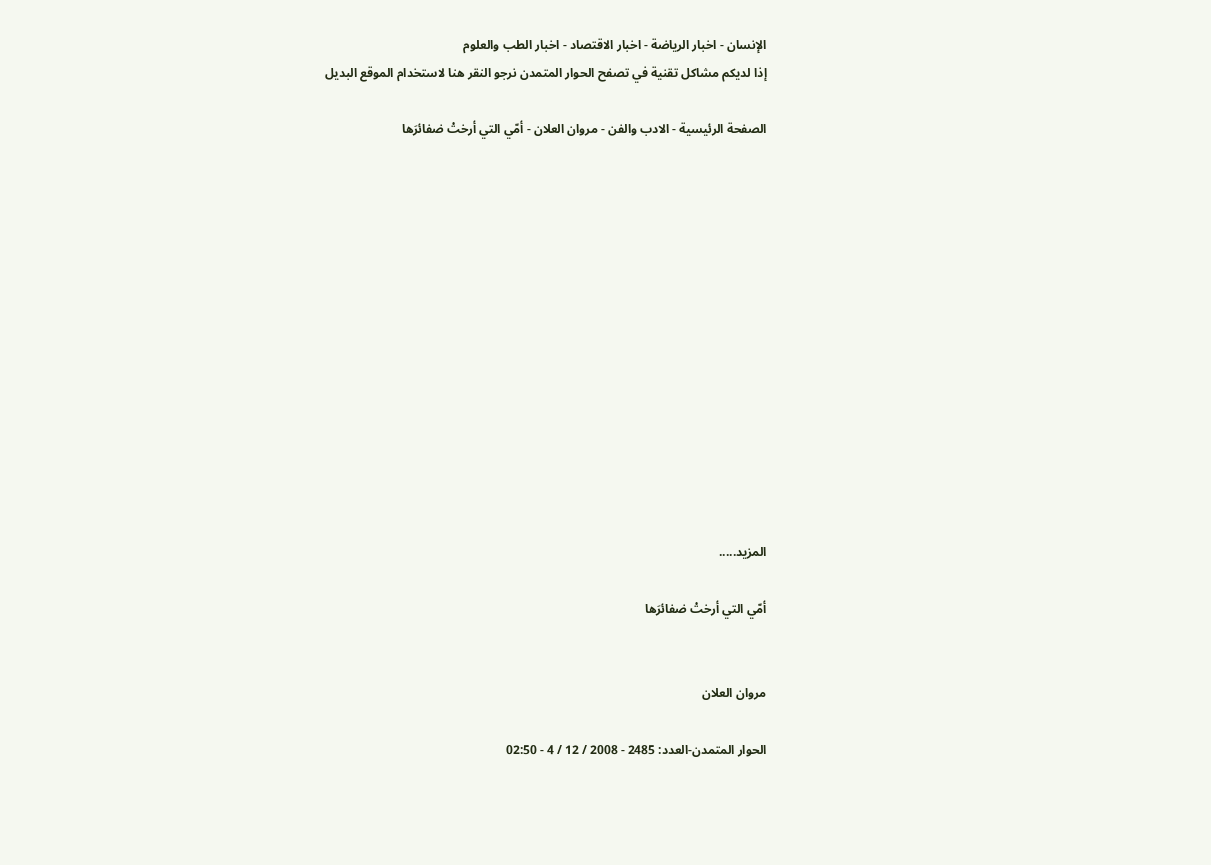الإنسان - اخبار الرياضة - اخبار الاقتصاد - اخبار الطب والعلوم
إذا لديكم مشاكل تقنية في تصفح الحوار المتمدن نرجو النقر هنا لاستخدام الموقع البديل

الصفحة الرئيسية - الادب والفن - مروان العلان - أمّي التي أرختْ ضفائرَها














المزيد.....

أمّي التي أرختْ ضفائرَها


مروان العلان

الحوار المتمدن-العدد: 2485 - 2008 / 12 / 4 - 02:50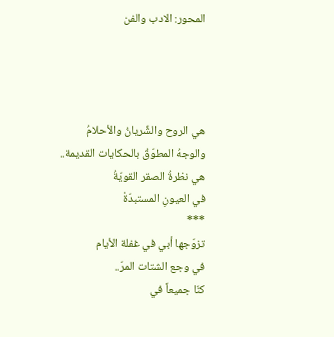المحور: الادب والفن




هي الروح والشِّريانُ والأحلامُ
والوجهُ المطوّقُ بالحكايات القديمة..
هي نظرةُ الصقر القويّةُ
في العيونِ المستبدّةْ
***
تزوّجها أبي في غفلة الأيام
في وجع الشتات المرّ..
كنّا جميعاً في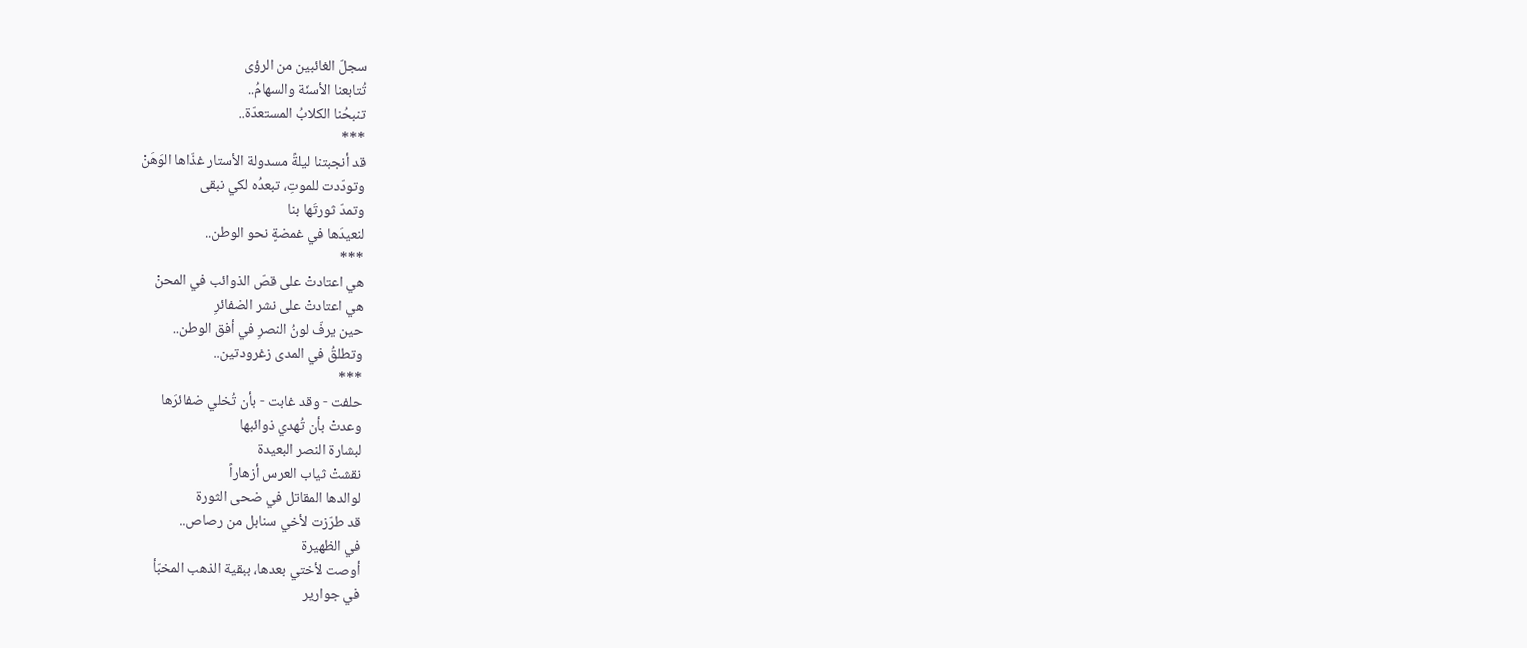سجلّ الغائبين من الرؤى
تُتابعنا الأسنّة والسهامُ..
تنبحُنا الكلابُ المستعدّة..
***
قد أنجبتنا ليلةً مسدولة الأستار غذّاها الوَهَنْ
وتودّدت للموتِ، تبعدُه لكي نبقى
وتمدّ ثورتَها بنا
لنعيدَها في غمضةٍ نحو الوطن..
***
هي اعتادتْ على قصّ الذوائب في المحنْ
هي اعتادتْ على نشر الضفائرِ
حين يرفّ لونُ النصرِ في أفق الوطن..
وتطلقُ في المدى زغرودتين..
***
حلفت - وقد غابت - بأن تُخلي ضفائرَها
وعدتْ بأن تُهدي ذوائبها
لبشارة النصر البعيدة
نقشتْ ثياب العرس أزهاراً
لوالدها المقاتل في ضحى الثورة
قد طرّزت لأخي سنابل من رصاص..
في الظهيرة
أوصت لأختي بعدها، ببقية الذهب المخبّأ
في جوارير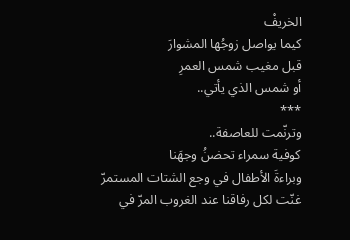الخريفْ
كيما يواصل زوجُها المشوارَ
قبل مغيب شمس العمرِ
أو شمس الذي يأتي..
***
وترنّمت للعاصفة..
كوفية سمراء تحضنُ وجهَنا
وبراءةَ الأطفال في وجع الشتات المستمرّ
غنّت لكل رفاقنا عند الغروب المرّ في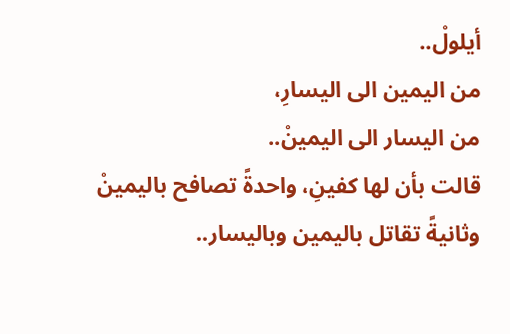أيلولْ..
من اليمين الى اليسارِ،
من اليسار الى اليمينْ..
قالت بأن لها كفينِ، واحدةً تصافح باليمينْ
وثانيةً تقاتل باليمين وباليسار..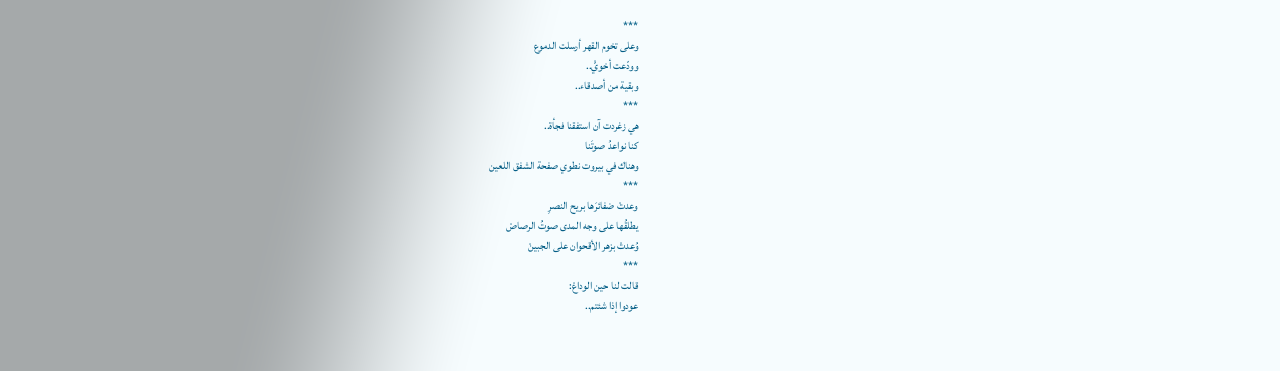***
وعلى تخوم القهر أرسلت الدموع
وودّعت أخويّْ..
وبقية من أصدقاء..
***
هي زغردت آن استفقنا فجأة..
كنا نواعدُ صوتَنا
وهناك في بيروت نطوي صفحة الشفق اللعين
***
وعدتْ ضفائرَها بريح النصرِ
يطلقُها على وجه المدى صوتُ الرصاصْ
وُعدتْ بزهر الأقحوان على الجبينْ
***
قالت لنا حين الوداعْ:
عودوا إذا شئتم..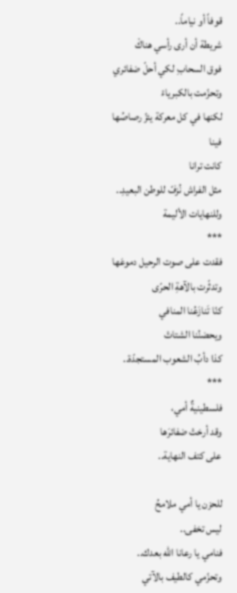قوفاً أو نياماً..
شريطة أن أرى رأسي هناكْ
فوق السحابِ لكي أحلّ ضفائري
وتحزّمت بالكبرياءْ
لكنها في كل معركة يئزّ رصاصُها فينا
كانت ترانا
مثل الفراش نُزفّ للوطن البعيدِ..
وللنهايات الأليمة
***
فقدت على صوت الرحيل دموعَها
وتدثّرت بالآهةِ الحرّى
كنّا تَنازَعُنا المنافي
ويحضنُنا الشتاتْ
كذا دأبُ الشعوب المستجدّة..
***
فلسطينيةٌ أمي،
وقد أرختْ ضفائرَها
على كتف النهاية..

للحزن يا أمي ملامحُ
ليس تخفى..
فنامي يا رعانا الله بعدك..
وتحزّمي كالطيف بالآتي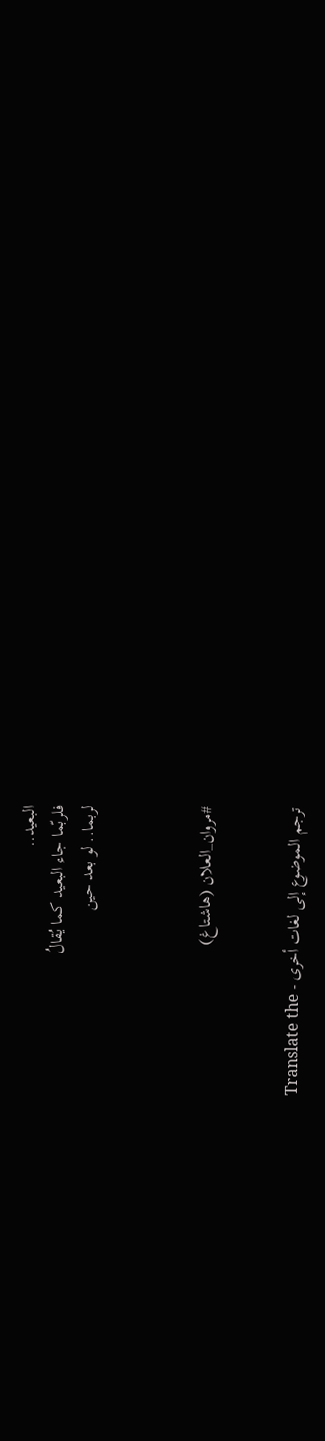البعيد..
فلربّما جاء البعيد كما يُقالُ
لربما.. لو بعد حين



#مروان_العلان (هاشتاغ)


ترجم الموضوع إلى لغات أخرى - Translate the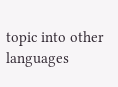topic into other languages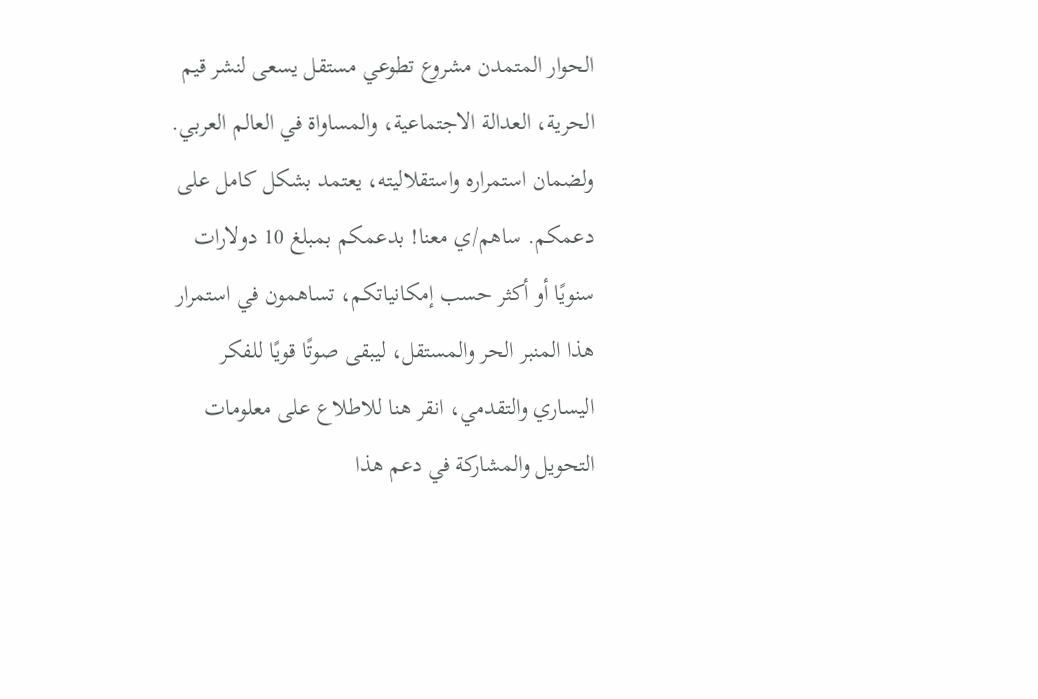الحوار المتمدن مشروع تطوعي مستقل يسعى لنشر قيم الحرية، العدالة الاجتماعية، والمساواة في العالم العربي. ولضمان استمراره واستقلاليته، يعتمد بشكل كامل على دعمكم. ساهم/ي معنا! بدعمكم بمبلغ 10 دولارات سنويًا أو أكثر حسب إمكانياتكم، تساهمون في استمرار هذا المنبر الحر والمستقل، ليبقى صوتًا قويًا للفكر اليساري والتقدمي، انقر هنا للاطلاع على معلومات التحويل والمشاركة في دعم هذا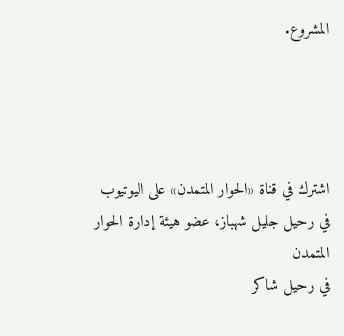المشروع.




اشترك في قناة «الحوار المتمدن» على اليوتيوب
في رحيل جليل شهباز، عضو هيئة إدارة الحوار المتمدن
في رحيل شاكر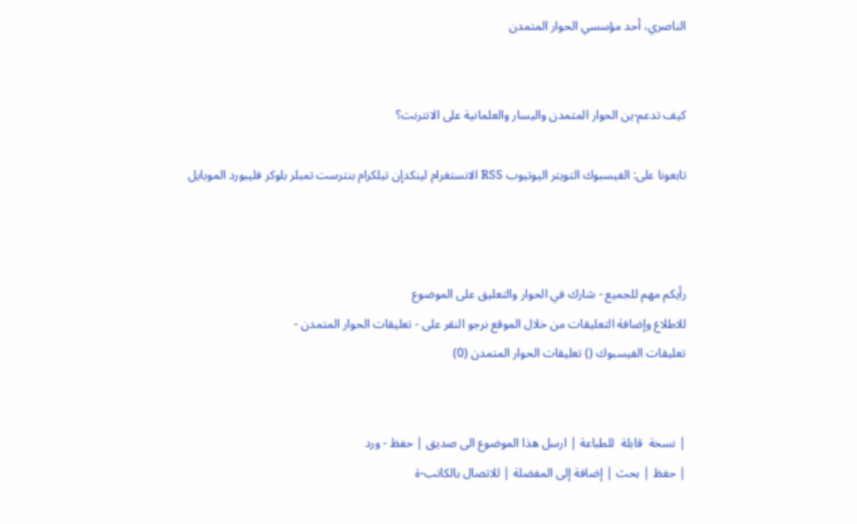الناصري، أحد مؤسسي الحوار المتمدن


كيف تدعم-ين الحوار المتمدن واليسار والعلمانية على الانترنت؟

تابعونا على: الفيسبوك التويتر اليوتيوب RSS الانستغرام لينكدإن تيلكرام بنترست تمبلر بلوكر فليبورد الموبايل



رأيكم مهم للجميع - شارك في الحوار والتعليق على الموضوع
للاطلاع وإضافة التعليقات من خلال الموقع نرجو النقر على - تعليقات الحوار المتمدن -
تعليقات الفيسبوك () تعليقات الحوار المتمدن (0)


| نسخة  قابلة  للطباعة | ارسل هذا الموضوع الى صديق | حفظ - ورد
| حفظ | بحث | إضافة إلى المفضلة | للاتصال بالكاتب-ة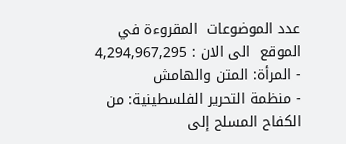عدد الموضوعات  المقروءة في الموقع  الى الان : 4,294,967,295
- المرأة: المتن والهامش
- منظمة التحرير الفلسطينية: من الكفاح المسلح إلى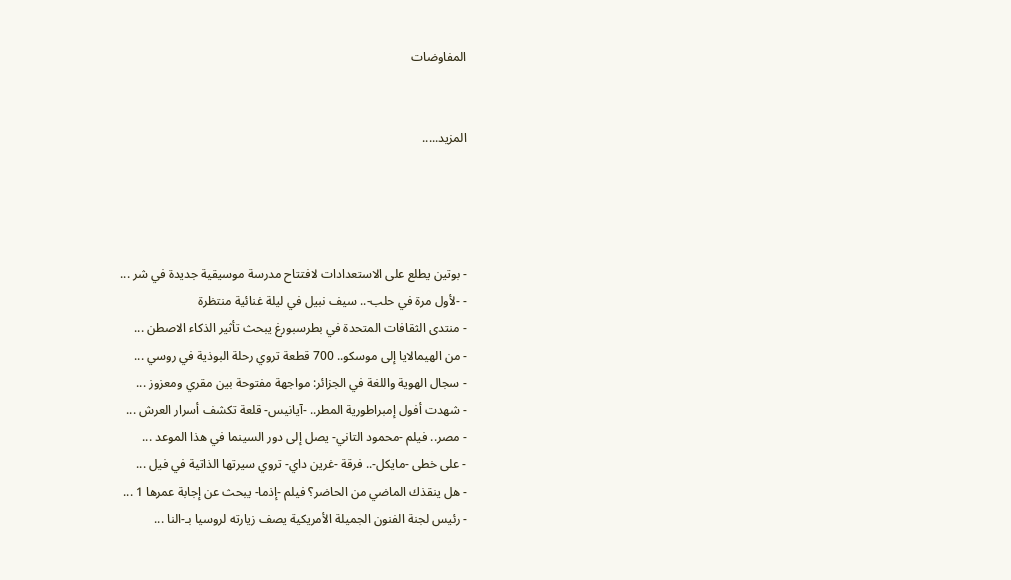المفاوضات


المزيد.....




- بوتين يطلع على الاستعدادات لافتتاح مدرسة موسيقية جديدة في شر ...
- -لأول مرة في حلب-.. سيف نبيل في ليلة غنائية منتظرة
- منتدى الثقافات المتحدة في بطرسبورغ يبحث تأثير الذكاء الاصطن ...
- من الهيمالايا إلى موسكو.. 700 قطعة تروي رحلة البوذية في روسي ...
- سجال الهوية واللغة في الجزائر: مواجهة مفتوحة بين مقري ومعزوز ...
- شهدت أفول إمبراطورية المطر.. -آيانيس- قلعة تكشف أسرار العرش ...
- مصر.. فيلم -محمود التاني- يصل إلى دور السينما في هذا الموعد ...
- على خطى -مايكل-.. فرقة -غرين داي- تروي سيرتها الذاتية في فيل ...
- هل ينقذك الماضي من الحاضر؟ فيلم -إذما- يبحث عن إجابة عمرها 1 ...
- رئيس لجنة الفنون الجميلة الأمريكية يصف زيارته لروسيا بـ-النا ...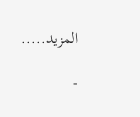المزيد.....

-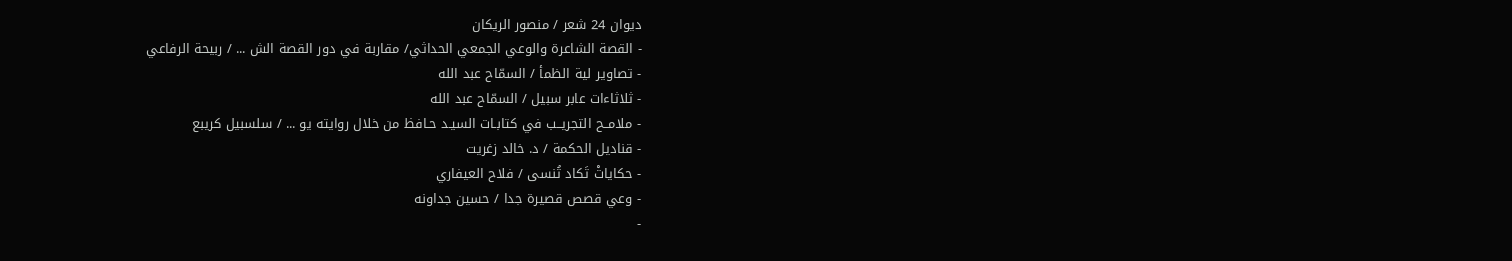ديوان 24 شعر / منصور الريكان
- القصة الشاعرة والوعي الجمعي الحداثي/ مقاربة في دور القصة الش ... / ربيحة الرفاعي
- تصاوير لية الظمأ / السمّاح عبد الله
- ثلاثاءات عابر سبيل / السمّاح عبد الله
- ملامــح التجريــب في كتابـات السيـد حـافظ من خلال روايته يو ... / سلسبيل كريبع
- قناديل الحكمة / د. خالد زغريت
- حكاياتْ تَكاد تُنسى / فلاح العيفاري
- وعي قصص قصيرة جدا / حسين جداونه
-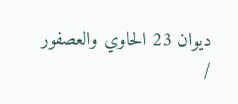ديوان 23 الحاوي والعصفور /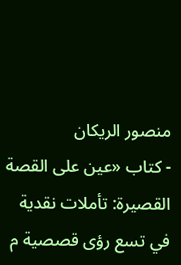منصور الريكان
- كتاب «عين على القصة القصيرة: تأملات نقدية في تسع رؤى قصصية م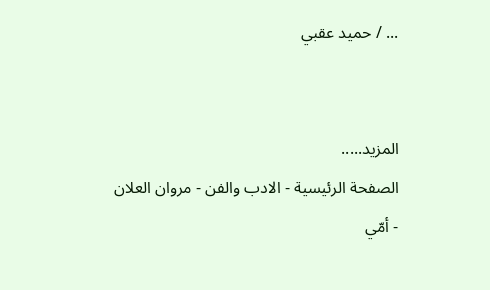... / حميد عقبي


المزيد.....
الصفحة الرئيسية - الادب والفن - مروان العلان - أمّي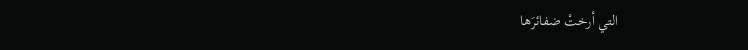التي أرختْ ضفائرَها